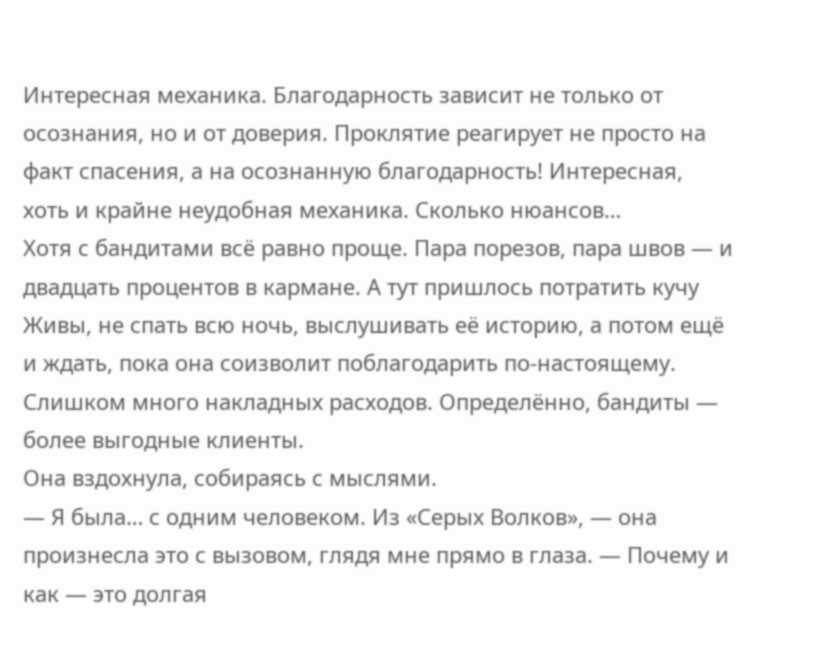Интересная механика. Благодарность зависит не только от осознания, но и от доверия. Проклятие реагирует не просто на факт спасения, а на осознанную благодарность! Интересная, хоть и крайне неудобная механика. Сколько нюансов…
Хотя с бандитами всё равно проще. Пара порезов, пара швов — и двадцать процентов в кармане. А тут пришлось потратить кучу Живы, не спать всю ночь, выслушивать её историю, а потом ещё и ждать, пока она соизволит поблагодарить по-настоящему.
Слишком много накладных расходов. Определённо, бандиты — более выгодные клиенты.
Она вздохнула, собираясь с мыслями.
— Я была… с одним человеком. Из «Серых Волков», — она произнесла это с вызовом, глядя мне прямо в глаза. — Почему и как — это долгая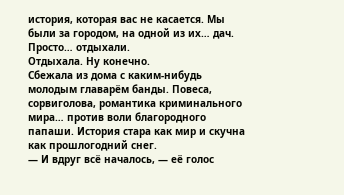история, которая вас не касается. Мы были за городом, на одной из их… дач. Просто… отдыхали.
Отдыхала. Ну конечно.
Сбежала из дома с каким-нибудь молодым главарём банды. Повеса, сорвиголова, романтика криминального мира… против воли благородного папаши. История стара как мир и скучна как прошлогодний снег.
— И вдруг всё началось, — её голос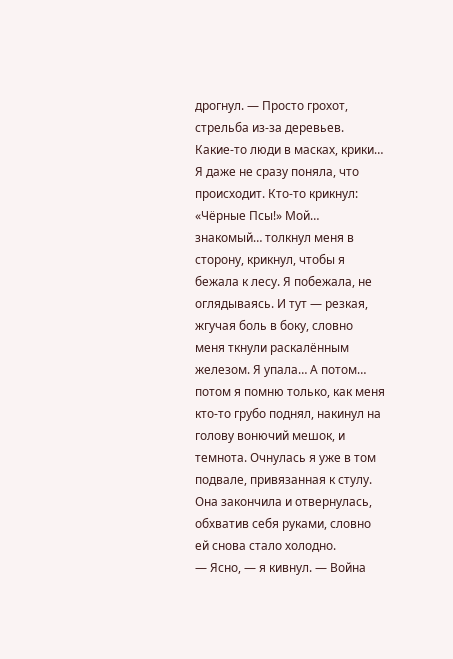дрогнул. — Просто грохот, стрельба из-за деревьев. Какие-то люди в масках, крики… Я даже не сразу поняла, что происходит. Кто-то крикнул: «Чёрные Псы!» Мой… знакомый… толкнул меня в сторону, крикнул, чтобы я бежала к лесу. Я побежала, не оглядываясь. И тут — резкая, жгучая боль в боку, словно меня ткнули раскалённым железом. Я упала… А потом… потом я помню только, как меня кто-то грубо поднял, накинул на голову вонючий мешок, и темнота. Очнулась я уже в том подвале, привязанная к стулу.
Она закончила и отвернулась, обхватив себя руками, словно ей снова стало холодно.
— Ясно, — я кивнул. — Война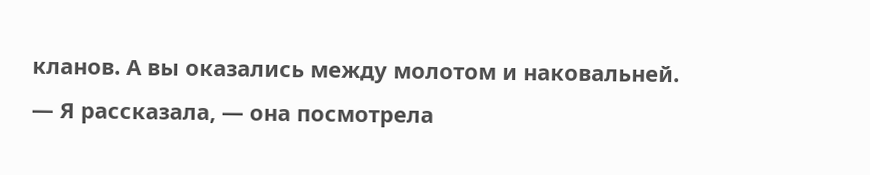кланов. А вы оказались между молотом и наковальней.
— Я рассказала, — она посмотрела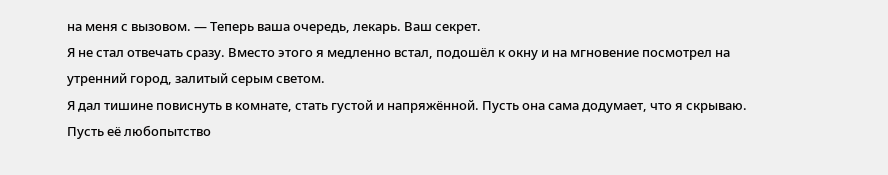на меня с вызовом. — Теперь ваша очередь, лекарь. Ваш секрет.
Я не стал отвечать сразу. Вместо этого я медленно встал, подошёл к окну и на мгновение посмотрел на утренний город, залитый серым светом.
Я дал тишине повиснуть в комнате, стать густой и напряжённой. Пусть она сама додумает, что я скрываю. Пусть её любопытство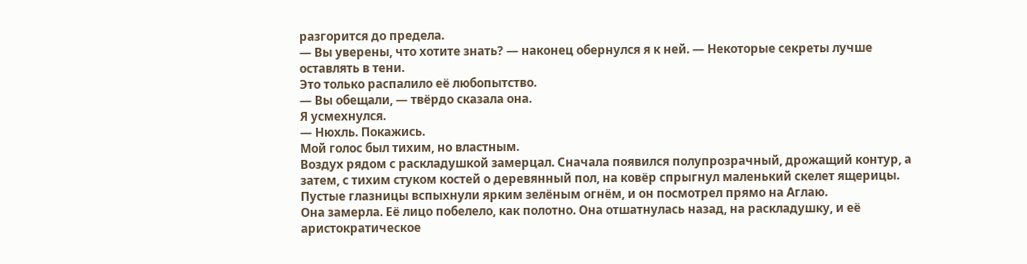разгорится до предела.
— Вы уверены, что хотите знать? — наконец обернулся я к ней. — Некоторые секреты лучше оставлять в тени.
Это только распалило её любопытство.
— Вы обещали, — твёрдо сказала она.
Я усмехнулся.
— Нюхль. Покажись.
Мой голос был тихим, но властным.
Воздух рядом с раскладушкой замерцал. Сначала появился полупрозрачный, дрожащий контур, а затем, с тихим стуком костей о деревянный пол, на ковёр спрыгнул маленький скелет ящерицы. Пустые глазницы вспыхнули ярким зелёным огнём, и он посмотрел прямо на Аглаю.
Она замерла. Её лицо побелело, как полотно. Она отшатнулась назад, на раскладушку, и её аристократическое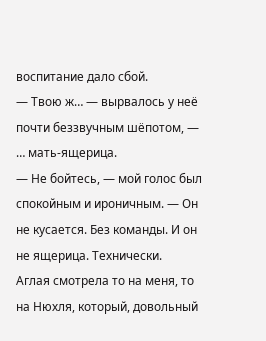воспитание дало сбой.
— Твою ж… — вырвалось у неё почти беззвучным шёпотом, — … мать-ящерица.
— Не бойтесь, — мой голос был спокойным и ироничным. — Он не кусается. Без команды. И он не ящерица. Технически.
Аглая смотрела то на меня, то на Нюхля, который, довольный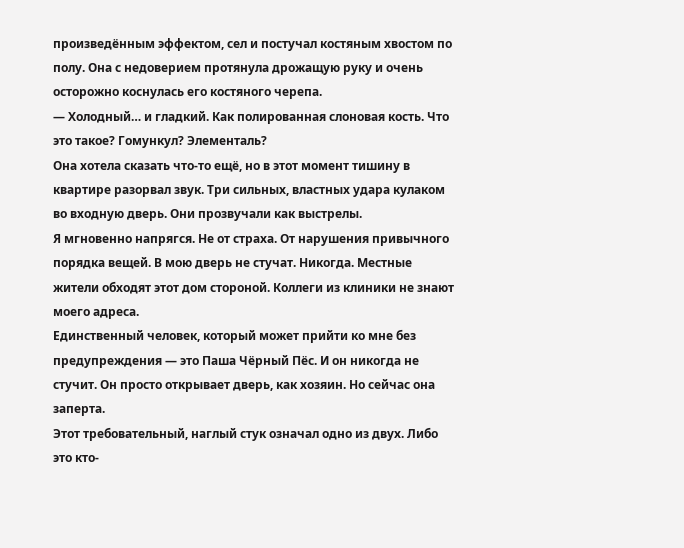произведённым эффектом, сел и постучал костяным хвостом по полу. Она с недоверием протянула дрожащую руку и очень осторожно коснулась его костяного черепа.
— Холодный… и гладкий. Как полированная слоновая кость. Что это такое? Гомункул? Элементаль?
Она хотела сказать что-то ещё, но в этот момент тишину в квартире разорвал звук. Три сильных, властных удара кулаком во входную дверь. Они прозвучали как выстрелы.
Я мгновенно напрягся. Не от страха. От нарушения привычного порядка вещей. В мою дверь не стучат. Никогда. Местные жители обходят этот дом стороной. Коллеги из клиники не знают моего адреса.
Единственный человек, который может прийти ко мне без предупреждения — это Паша Чёрный Пёс. И он никогда не стучит. Он просто открывает дверь, как хозяин. Но сейчас она заперта.
Этот требовательный, наглый стук означал одно из двух. Либо это кто-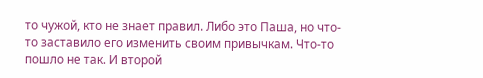то чужой, кто не знает правил. Либо это Паша, но что-то заставило его изменить своим привычкам. Что-то пошло не так. И второй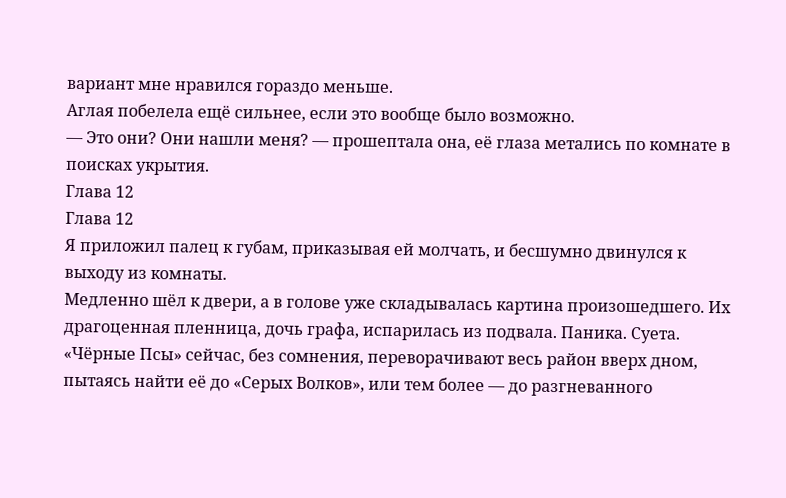вариант мне нравился гораздо меньше.
Аглая побелела ещё сильнее, если это вообще было возможно.
— Это они? Они нашли меня? — прошептала она, её глаза метались по комнате в поисках укрытия.
Глава 12
Глава 12
Я приложил палец к губам, приказывая ей молчать, и бесшумно двинулся к выходу из комнаты.
Медленно шёл к двери, а в голове уже складывалась картина произошедшего. Их драгоценная пленница, дочь графа, испарилась из подвала. Паника. Суета. «Чёрные Псы» сейчас, без сомнения, переворачивают весь район вверх дном, пытаясь найти её до «Серых Волков», или тем более — до разгневанного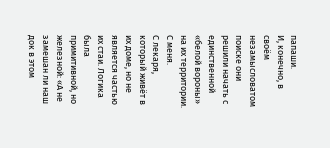папаши.
И, конечно, в своём незамысловатом поиске они решили начать с единственной «белой вороны» на их территории. С меня.
С лекаря, который живёт в их доме, но не является частью их стаи. Логика была примитивной, но железной: «А не замешан ли наш док в этом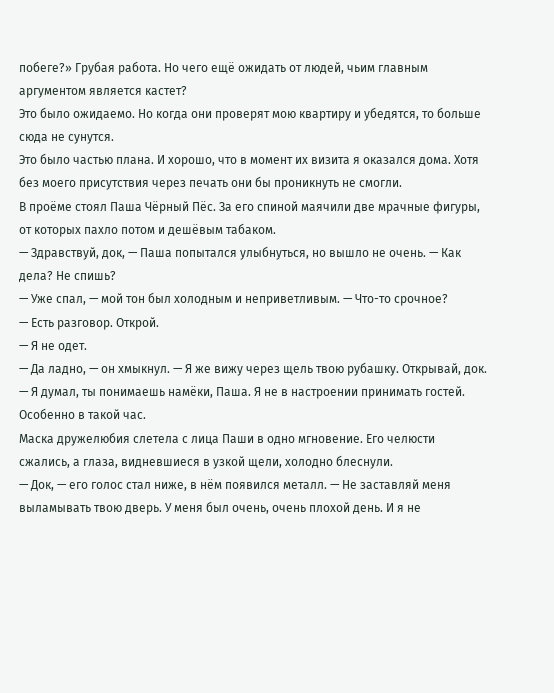побеге?» Грубая работа. Но чего ещё ожидать от людей, чьим главным аргументом является кастет?
Это было ожидаемо. Но когда они проверят мою квартиру и убедятся, то больше сюда не сунутся.
Это было частью плана. И хорошо, что в момент их визита я оказался дома. Хотя без моего присутствия через печать они бы проникнуть не смогли.
В проёме стоял Паша Чёрный Пёс. За его спиной маячили две мрачные фигуры, от которых пахло потом и дешёвым табаком.
— Здравствуй, док, — Паша попытался улыбнуться, но вышло не очень. — Как дела? Не спишь?
— Уже спал, — мой тон был холодным и неприветливым. — Что-то срочное?
— Есть разговор. Открой.
— Я не одет.
— Да ладно, — он хмыкнул. — Я же вижу через щель твою рубашку. Открывай, док.
— Я думал, ты понимаешь намёки, Паша. Я не в настроении принимать гостей. Особенно в такой час.
Маска дружелюбия слетела с лица Паши в одно мгновение. Его челюсти сжались, а глаза, видневшиеся в узкой щели, холодно блеснули.
— Док, — его голос стал ниже, в нём появился металл. — Не заставляй меня выламывать твою дверь. У меня был очень, очень плохой день. И я не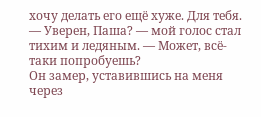хочу делать его ещё хуже. Для тебя.
— Уверен, Паша? — мой голос стал тихим и ледяным. — Может, всё-таки попробуешь?
Он замер, уставившись на меня через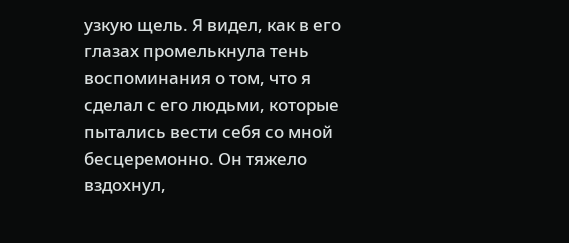узкую щель. Я видел, как в его глазах промелькнула тень воспоминания о том, что я сделал с его людьми, которые пытались вести себя со мной бесцеремонно. Он тяжело вздохнул,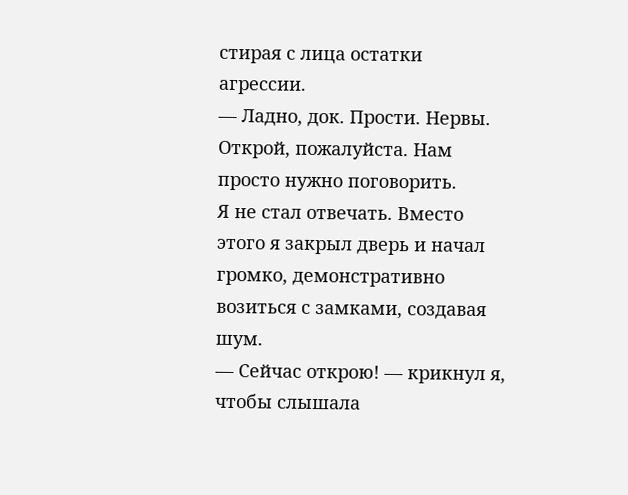стирая с лица остатки агрессии.
— Ладно, док. Прости. Нервы. Открой, пожалуйста. Нам просто нужно поговорить.
Я не стал отвечать. Вместо этого я закрыл дверь и начал громко, демонстративно возиться с замками, создавая шум.
— Сейчас открою! — крикнул я, чтобы слышала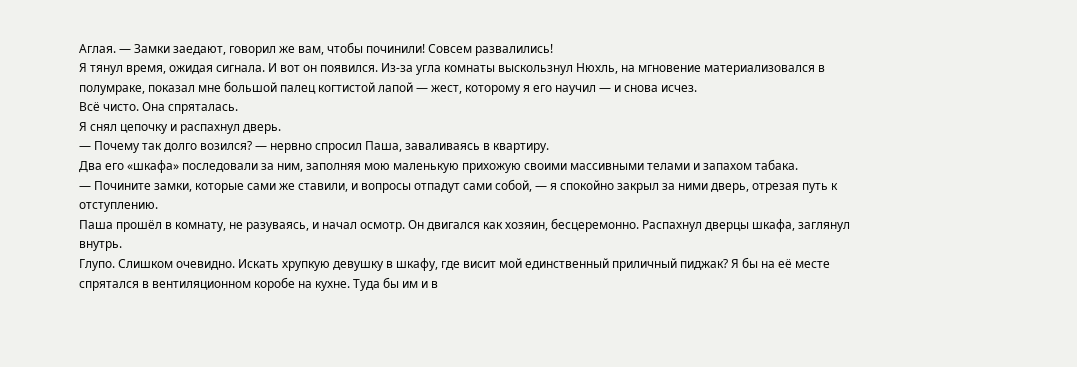Аглая. — Замки заедают, говорил же вам, чтобы починили! Совсем развалились!
Я тянул время, ожидая сигнала. И вот он появился. Из-за угла комнаты выскользнул Нюхль, на мгновение материализовался в полумраке, показал мне большой палец когтистой лапой — жест, которому я его научил — и снова исчез.
Всё чисто. Она спряталась.
Я снял цепочку и распахнул дверь.
— Почему так долго возился? — нервно спросил Паша, заваливаясь в квартиру.
Два его «шкафа» последовали за ним, заполняя мою маленькую прихожую своими массивными телами и запахом табака.
— Почините замки, которые сами же ставили, и вопросы отпадут сами собой, — я спокойно закрыл за ними дверь, отрезая путь к отступлению.
Паша прошёл в комнату, не разуваясь, и начал осмотр. Он двигался как хозяин, бесцеремонно. Распахнул дверцы шкафа, заглянул внутрь.
Глупо. Слишком очевидно. Искать хрупкую девушку в шкафу, где висит мой единственный приличный пиджак? Я бы на её месте спрятался в вентиляционном коробе на кухне. Туда бы им и в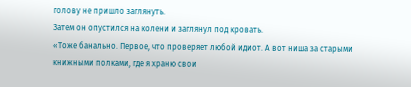голову не пришло заглянуть.
Затем он опустился на колени и заглянул под кровать.
«Тоже банально. Первое, что проверяет любой идиот. А вот ниша за старыми книжными полками, где я храню свои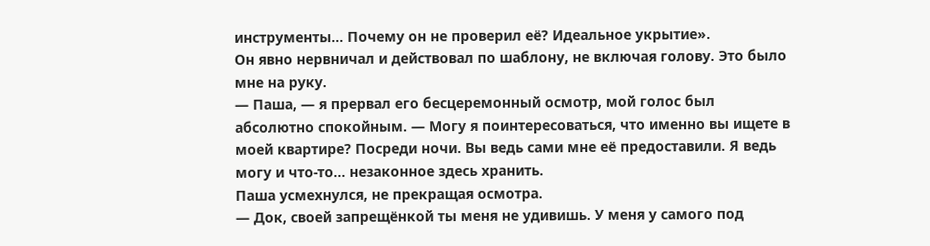инструменты… Почему он не проверил её? Идеальное укрытие».
Он явно нервничал и действовал по шаблону, не включая голову. Это было мне на руку.
— Паша, — я прервал его бесцеремонный осмотр, мой голос был абсолютно спокойным. — Могу я поинтересоваться, что именно вы ищете в моей квартире? Посреди ночи. Вы ведь сами мне её предоставили. Я ведь могу и что-то… незаконное здесь хранить.
Паша усмехнулся, не прекращая осмотра.
— Док, своей запрещёнкой ты меня не удивишь. У меня у самого под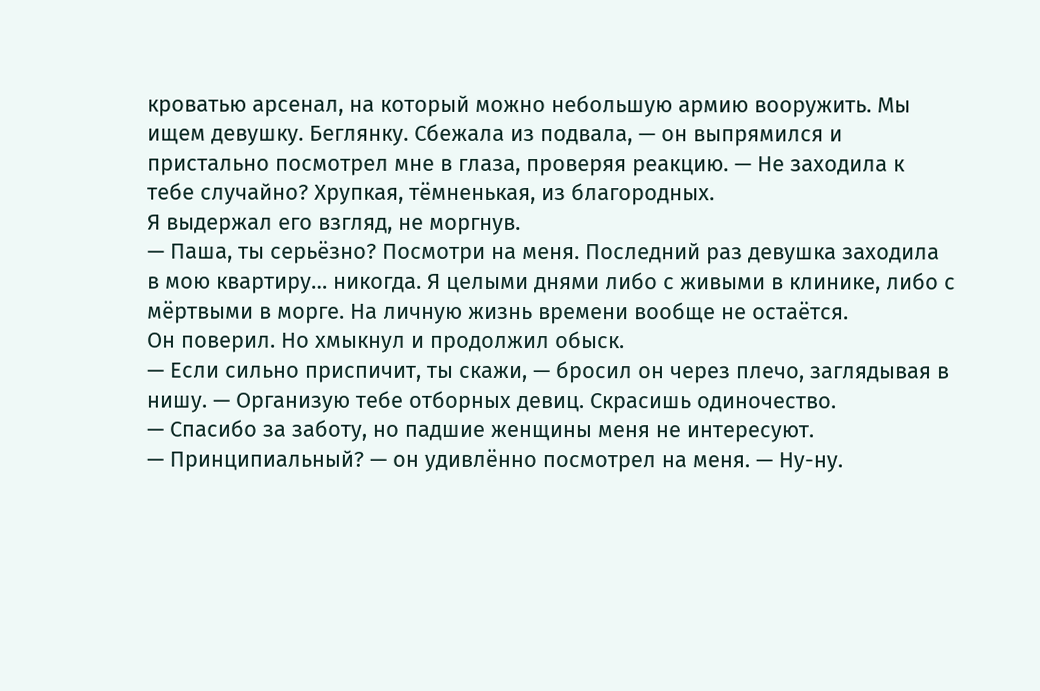кроватью арсенал, на который можно небольшую армию вооружить. Мы ищем девушку. Беглянку. Сбежала из подвала, — он выпрямился и пристально посмотрел мне в глаза, проверяя реакцию. — Не заходила к тебе случайно? Хрупкая, тёмненькая, из благородных.
Я выдержал его взгляд, не моргнув.
— Паша, ты серьёзно? Посмотри на меня. Последний раз девушка заходила в мою квартиру… никогда. Я целыми днями либо с живыми в клинике, либо с мёртвыми в морге. На личную жизнь времени вообще не остаётся.
Он поверил. Но хмыкнул и продолжил обыск.
— Если сильно приспичит, ты скажи, — бросил он через плечо, заглядывая в нишу. — Организую тебе отборных девиц. Скрасишь одиночество.
— Спасибо за заботу, но падшие женщины меня не интересуют.
— Принципиальный? — он удивлённо посмотрел на меня. — Ну-ну.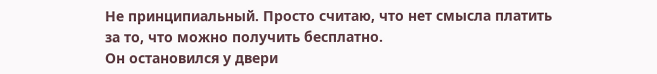Не принципиальный. Просто считаю, что нет смысла платить за то, что можно получить бесплатно.
Он остановился у двери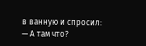в ванную и спросил:
— А там что?